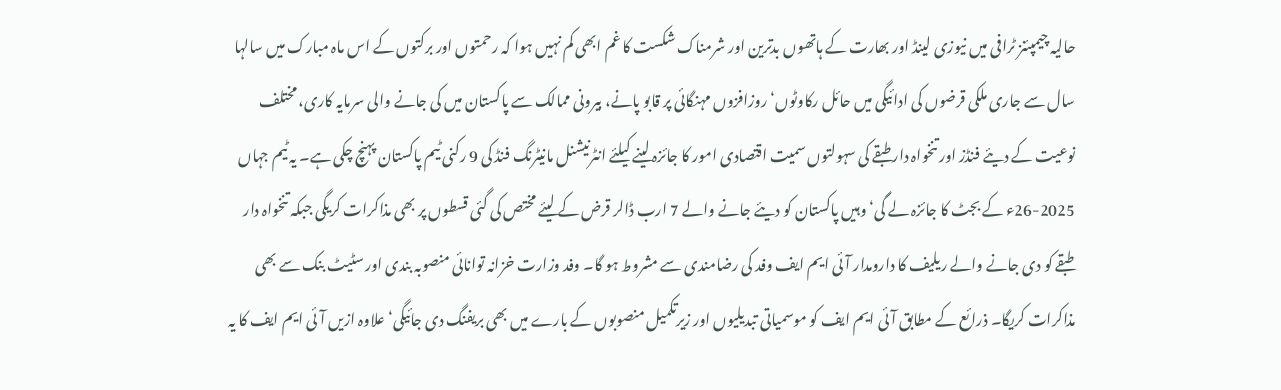حالیہ چیمپئنز ٹرافی میں نیوزی لینڈ اور بھارت کے ہاتھوں بدترین اور شرمناک شکست کا غم ابھی کم نہیں ہوا کہ رحمتوں اور برکتوں کے اس ماہ مبارک میں سالہا سال سے جاری ملکی قرضوں کی ادائیگی میں حائل رکاوٹوں‘ روزافزوں مہنگائی پر قابو پانے، بیرونی ممالک سے پاکستان میں کی جانے والی سرمایہ کاری، مختلف نوعیت کے دیئے فنڈز اور تنخواہ دار طبقے کی سہولتوں سمیت اقتصادی امور کا جائزہ لینے کیلئے انٹرنیشنل مانیٹرنگ فنڈ کی 9 رکنی ٹیم پاکستان پہنچ چکی ہے۔ یہ ٹیم جہاں 2025-26ء کے بجٹ کا جائزہ لے گی‘ وہیں پاکستان کو دیئے جانے والے 7 ارب ڈالر قرض کے لیئے مختص کی گئی قسطوں پر بھی مذاکرات کریگی جبکہ تنخواہ دار طبقے کو دی جانے والے ریلیف کا دارومدار آئی ایم ایف وفد کی رضامندی سے مشروط ہو گا۔ وفد وزارت خزانہ توانائی منصوبہ بندی اور سٹیٹ بنک سے بھی مذاکرات کریگا۔ ذرائع کے مطابق آئی ایم ایف کو موسمیاتی تبدیلیوں اور زیرتکمیل منصوبوں کے بارے میں بھی بریفنگ دی جائیگی‘ علاوہ ازیں آئی ایم ایف کا یہ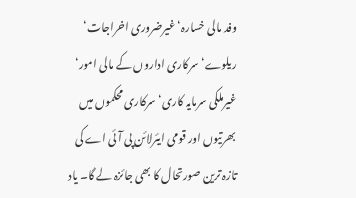وفد مالی خسارہ‘ غیرضروری اخراجات‘ ریلوے‘ سرکاری اداروں کے مالی امور‘ غیرملکی سرمایہ کاری‘ سرکاری محکموں میں بھرتیوں اور قومی ایئرلائن پی آئی اے کی تازہ ترین صورتحال کا بھی جائزہ لے گا۔ یاد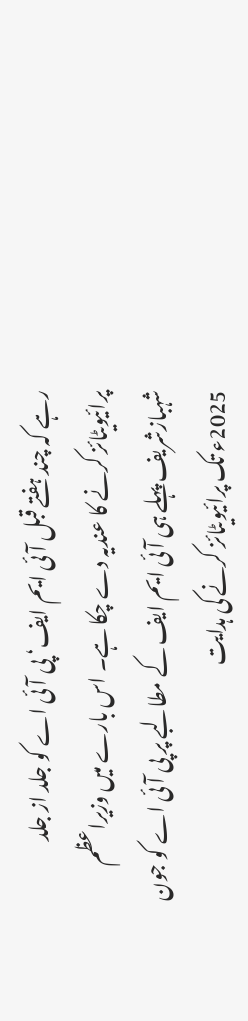رہے کہ چند ہفتے قبل آئی ایم ایف‘ پی آئی اے کو جلد از جلد پرائیویٹائز کرنے کا عندیہ دے چکا ہے۔ اس بارے میں وزیراعظم شہبازشریف پہلے ہی آئی ایم ایف کے مطالبے پر پی آئی اے کو جون 2025ء تک پرائیویٹائز کرنے کی ہدایت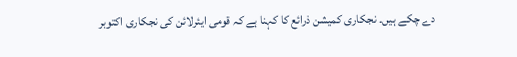دے چکے ہیں۔ نجکاری کمیشن ذرائع کا کہنا ہے کہ قومی ایئرلائن کی نجکاری اکتوبر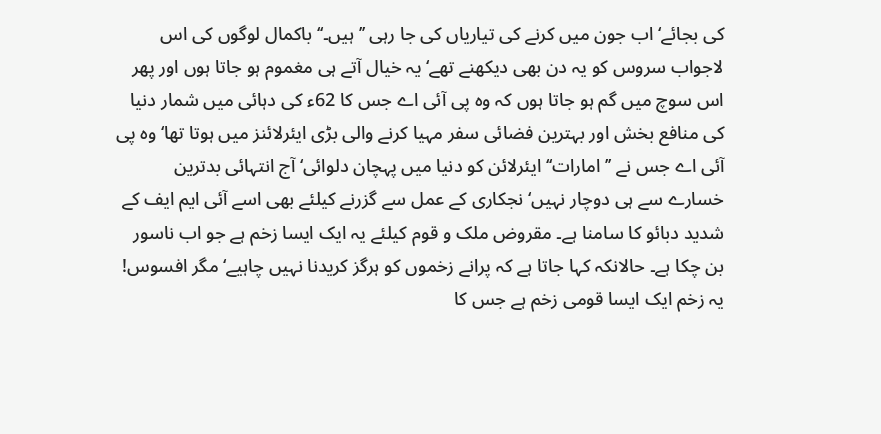کی بجائے‘ اب جون میں کرنے کی تیاریاں کی جا رہی ’’ہیں۔‘‘ باکمال لوگوں کی اس لاجواب سروس کو یہ دن بھی دیکھنے تھے‘ یہ خیال آتے ہی مغموم ہو جاتا ہوں اور پھر اس سوچ میں گم ہو جاتا ہوں کہ وہ پی آئی اے جس کا 62ء کی دہائی میں شمار دنیا کی منافع بخش اور بہترین فضائی سفر مہیا کرنے والی بڑی ایئرلائنز میں ہوتا تھا‘ وہ پی آئی اے جس نے ’’امارات‘‘ ایئرلائن کو دنیا میں پہچان دلوائی‘ آج انتہائی بدترین خسارے سے ہی دوچار نہیں‘ نجکاری کے عمل سے گزرنے کیلئے بھی اسے آئی ایم ایف کے شدید دبائو کا سامنا ہے۔ مقروض ملک و قوم کیلئے یہ ایک ایسا زخم ہے جو اب ناسور بن چکا ہے۔ حالانکہ کہا جاتا ہے کہ پرانے زخموں کو ہرگز کریدنا نہیں چاہیے‘ مگر افسوس! یہ زخم ایک ایسا قومی زخم ہے جس کا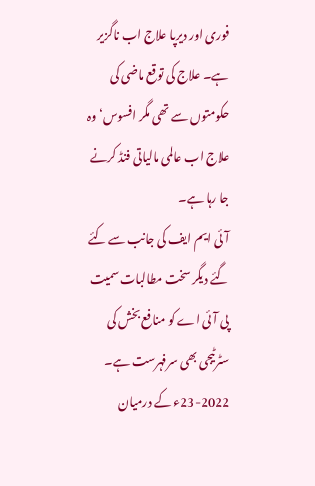فوری اور دیرپا علاج اب ناگزیر ہے۔ علاج کی توقع ماضی کی حکومتوں سے تھی مگر افسوس‘ وہ علاج اب عالمی مالیاتی فنڈ کرنے جا رہا ہے۔
آئی ایم ایف کی جانب سے کئے گئے دیگر سخت مطالبات سمیت پی آئی اے کو منافع بخش کی سٹرٹیجی بھی سرفہرست ہے۔ 2022-23ء کے درمیان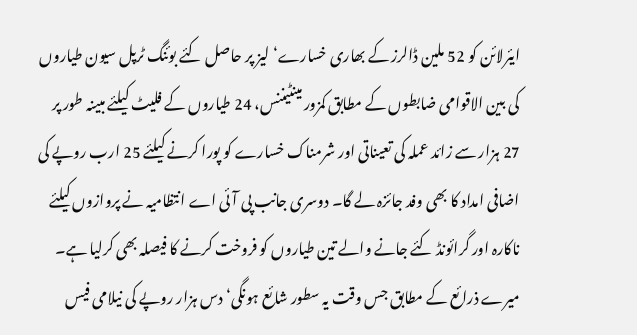ایئرلائن کو 52 ملین ڈالرز کے بھاری خسارے‘ لیز پر حاصل کئے بوئنگ ٹرپل سیون طیاروں کی بین الاقوامی ضابطوں کے مطابق کمزور مینٹیننس، 24 طیاروں کے فلیٹ کیلئے مبینہ طور پر 27 ہزار سے زائد عملہ کی تعیناتی اور شرمناک خسارے کو پورا کرنے کیلئے 25 ارب روپے کی اضافی امداد کا بھی وفد جائزہ لے گا۔ دوسری جانب پی آئی اے انتظامیہ نے پروازوں کیلئے ناکارہ اور گرائونڈ کئے جانے والے تین طیاروں کو فروخت کرنے کا فیصلہ بھی کرلیا ہے۔ میرے ذرائع کے مطابق جس وقت یہ سطور شائع ہونگی‘ دس ہزار روپے کی نیلامی فیس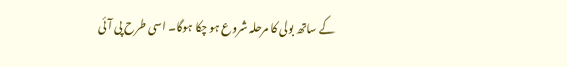کے ساتھ بولی کا مرحلہ شروع ہو چکا ہوگا۔ اسی طرح پی آئی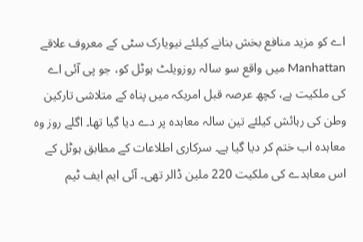اے کو مزید منافع بخش بنانے کیلئے نیویارک سٹی کے معروف علاقے Manhattan میں واقع سو سالہ روزویلٹ ہوٹل کو، جو پی آئی اے کی ملکیت ہے، کچھ عرصہ قبل امریکہ میں پناہ کے متلاشی تارکین وطن کی رہائش کیلئے تین سالہ معاہدہ پر دے دیا گیا تھا۔ اگلے روز وہ معاہدہ اب ختم کر دیا گیا ہے۔ سرکاری اطلاعات کے مطابق ہوٹل کے اس معاہدے کی ملکیت 220 ملین ڈالر تھی۔ آئی ایم ایف ٹیم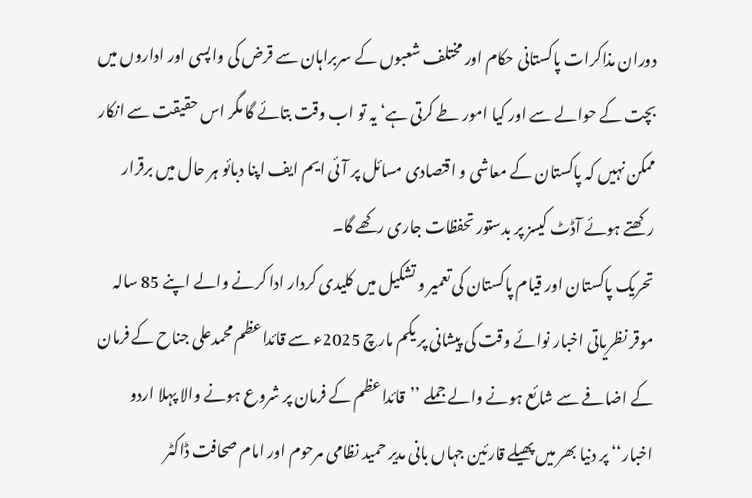دوران مذاکرات پاکستانی حکام اور مختلف شعبوں کے سربراہان سے قرض کی واپسی اور اداروں میں بچت کے حوالے سے اور کیا امور طے کرتی ہے‘ یہ تو اب وقت بتائے گا مگر اس حقیقت سے انکار ممکن نہیں کہ پاکستان کے معاشی و اقتصادی مسائل پر آئی ایم ایف اپنا دبائو ہر حال میں برقرار رکھتے ہوئے آڈٹ کیسز پر بدستور تحفظات جاری رکھے گا۔
تحریک پاکستان اور قیام پاکستان کی تعمیر و تشکیل میں کلیدی کردار ادا کرنے والے اپنے 85 سالہ موقر نظریاتی اخبار نوائے وقت کی پیشانی پر یکم مارچ 2025ء سے قائداعظم محمدعلی جناح کے فرمان کے اضافے سے شائع ہونے والے جملے ’’قائداعظم کے فرمان پر شروع ہونے والا پہلا اردو اخبار‘‘ پر دنیا بھر میں پھیلے قارئین جہاں بانی مدیر حمید نظامی مرحوم اور امام صحافت ڈاکٹر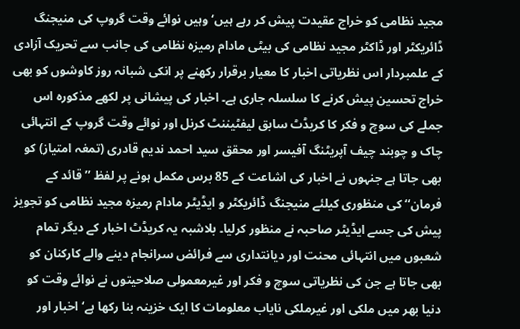مجید نظامی کو خراج عقیدت پیش کر رہے ہیں‘ وہیں نوائے وقت گروپ کی منیجنگ ڈائریکٹر اور ڈاکٹر مجید نظامی کی بیٹی مادام رمیزہ نظامی کی جانب سے تحریک آزادی کے علمبردار اس نظریاتی اخبار کا معیار برقرار رکھنے پر انکی شبانہ روز کاوشوں کو بھی خراج تحسین پیش کرنے کا سلسلہ جاری ہے۔ اخبار کی پیشانی پر لکھے مذکورہ اس جملے کی سوچ و فکر کا کریڈٹ سابق لیفٹیننٹ کرنل اور نوائے وقت گروپ کے انتہائی چاک و چوبند چیف آپریٹنگ آفیسر اور محقق سید احمد ندیم قادری (تمغہ امتیاز) کو بھی جاتا ہے جنہوں نے اخبار کی اشاعت کے 85 برس مکمل ہونے پر لفظ ’’قائد کے فرمان‘‘ کی منظوری کیلئے منیجنگ ڈائریکٹر و ایڈیٹر مادام رمیزہ مجید نظامی کو تجویز پیش کی جسے ایڈیٹر صاحبہ نے منظور کرلیا۔ بلاشبہ یہ کریڈٹ اخبار کے دیگر تمام شعبوں میں انتہائی محنت اور دیانتداری سے فرائض سرانجام دینے والے کارکنان کو بھی جاتا ہے جن کی نظریاتی سوچ و فکر اور غیرمعمولی صلاحیتوں نے نوائے وقت کو دنیا بھر میں ملکی اور غیرملکی نایاب معلومات کا ایک خزینہ بنا رکھا ہے‘ اخبار اور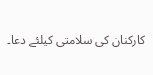کارکنان کی سلامتی کیلئے دعا۔